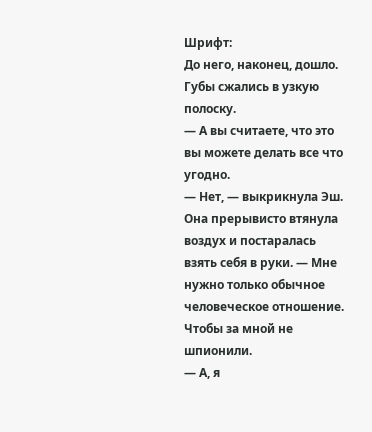Шрифт:
До него, наконец, дошло. Губы сжались в узкую полоску.
— А вы считаете, что это вы можете делать все что угодно.
— Нет, — выкрикнула Эш. Она прерывисто втянула воздух и постаралась взять себя в руки. — Мне нужно только обычное человеческое отношение. Чтобы за мной не шпионили.
— А, я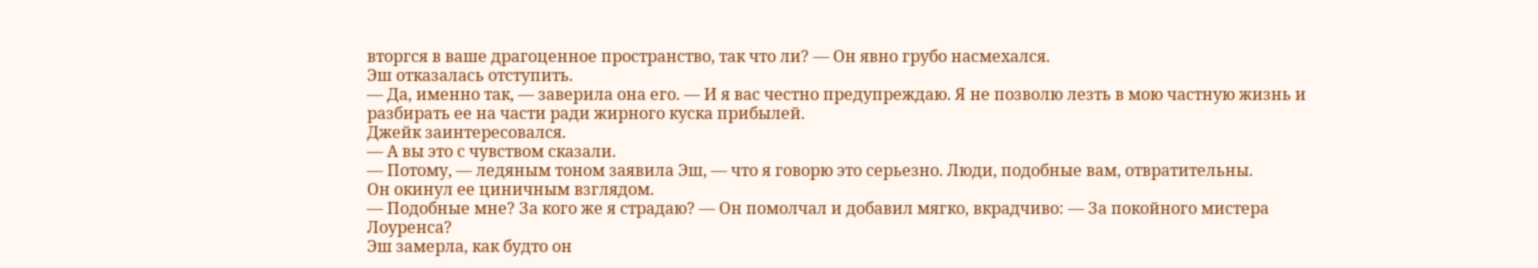вторгся в ваше драгоценное пространство, так что ли? — Он явно грубо насмехался.
Эш отказалась отступить.
— Да, именно так, — заверила она его. — И я вас честно предупреждаю. Я не позволю лезть в мою частную жизнь и разбирать ее на части ради жирного куска прибылей.
Джейк заинтересовался.
— А вы это с чувством сказали.
— Потому, — ледяным тоном заявила Эш, — что я говорю это серьезно. Люди, подобные вам, отвратительны.
Он окинул ее циничным взглядом.
— Подобные мне? За кого же я страдаю? — Он помолчал и добавил мягко, вкрадчиво: — За покойного мистера Лоуренса?
Эш замерла, как будто он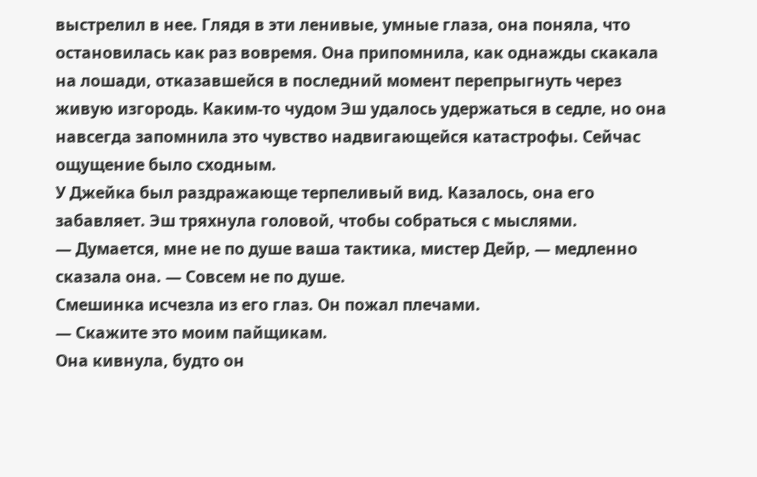выстрелил в нее. Глядя в эти ленивые, умные глаза, она поняла, что остановилась как раз вовремя. Она припомнила, как однажды скакала на лошади, отказавшейся в последний момент перепрыгнуть через живую изгородь. Каким-то чудом Эш удалось удержаться в седле, но она навсегда запомнила это чувство надвигающейся катастрофы. Сейчас ощущение было сходным.
У Джейка был раздражающе терпеливый вид. Казалось, она его забавляет. Эш тряхнула головой, чтобы собраться с мыслями.
— Думается, мне не по душе ваша тактика, мистер Дейр, — медленно сказала она. — Совсем не по душе.
Смешинка исчезла из его глаз. Он пожал плечами.
— Скажите это моим пайщикам.
Она кивнула, будто он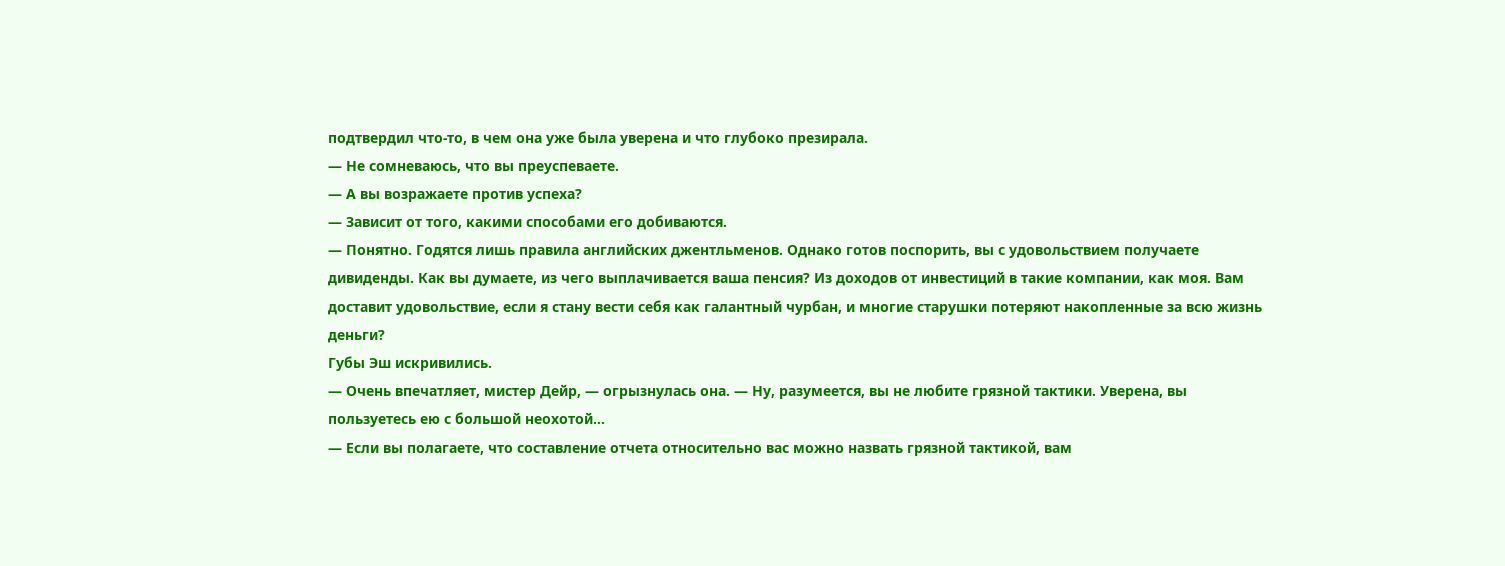подтвердил что-то, в чем она уже была уверена и что глубоко презирала.
— Не сомневаюсь, что вы преуспеваете.
— А вы возражаете против успеха?
— Зависит от того, какими способами его добиваются.
— Понятно. Годятся лишь правила английских джентльменов. Однако готов поспорить, вы с удовольствием получаете дивиденды. Как вы думаете, из чего выплачивается ваша пенсия? Из доходов от инвестиций в такие компании, как моя. Вам доставит удовольствие, если я стану вести себя как галантный чурбан, и многие старушки потеряют накопленные за всю жизнь деньги?
Губы Эш искривились.
— Очень впечатляет, мистер Дейр, — огрызнулась она. — Ну, разумеется, вы не любите грязной тактики. Уверена, вы пользуетесь ею с большой неохотой…
— Если вы полагаете, что составление отчета относительно вас можно назвать грязной тактикой, вам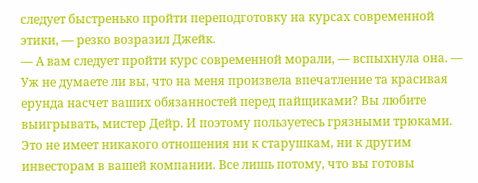следует быстренько пройти переподготовку на курсах современной этики, — резко возразил Джейк.
— А вам следует пройти курс современной морали, — вспыхнула она. — Уж не думаете ли вы, что на меня произвела впечатление та красивая ерунда насчет ваших обязанностей перед пайщиками? Вы любите выигрывать, мистер Дейр. И поэтому пользуетесь грязными трюками. Это не имеет никакого отношения ни к старушкам, ни к другим инвесторам в вашей компании. Все лишь потому, что вы готовы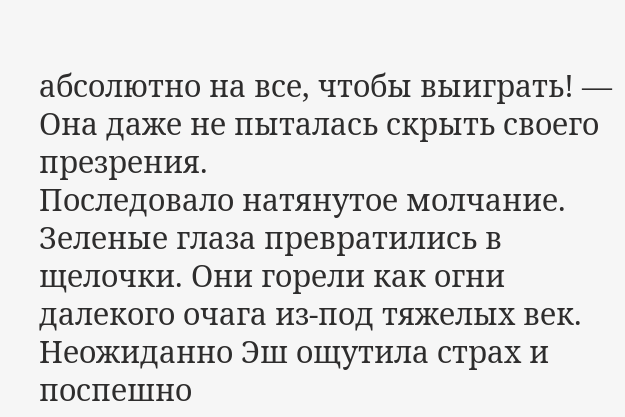абсолютно на все, чтобы выиграть! — Она даже не пыталась скрыть своего презрения.
Последовало натянутое молчание. Зеленые глаза превратились в щелочки. Они горели как огни далекого очага из-под тяжелых век. Неожиданно Эш ощутила страх и поспешно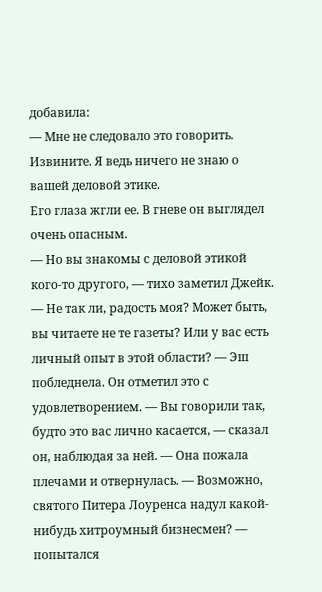добавила:
— Мне не следовало это говорить. Извините. Я ведь ничего не знаю о вашей деловой этике.
Его глаза жгли ее. В гневе он выглядел очень опасным.
— Но вы знакомы с деловой этикой кого-то другого, — тихо заметил Джейк. — Не так ли, радость моя? Может быть, вы читаете не те газеты? Или у вас есть личный опыт в этой области? — Эш побледнела. Он отметил это с удовлетворением. — Вы говорили так, будто это вас лично касается, — сказал он, наблюдая за ней. — Она пожала плечами и отвернулась. — Возможно, святого Питера Лоуренса надул какой-нибудь хитроумный бизнесмен? — попытался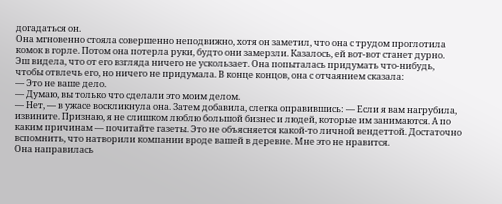догадаться он.
Она мгновенно стояла совершенно неподвижно, хотя он заметил, что она с трудом проглотила комок в горле. Потом она потерла руки, будто они замерзли. Казалось, ей вот-вот станет дурно.
Эш видела, что от его взгляда ничего не ускользает. Она попыталась придумать что-нибудь, чтобы отвлечь его, но ничего не придумала. В конце концов, она с отчаянием сказала:
— Это не ваше дело.
— Думаю, вы только что сделали это моим делом.
— Нет, — в ужасе воскликнула она. Затем добавила, слегка оправившись: — Если я вам нагрубила, извините. Признаю, я не слишком люблю большой бизнес и людей, которые им занимаются. А по каким причинам — почитайте газеты. Это не объясняется какой-то личной вендеттой. Достаточно вспомнить, что натворили компании вроде вашей в деревне. Мне это не нравится.
Она направилась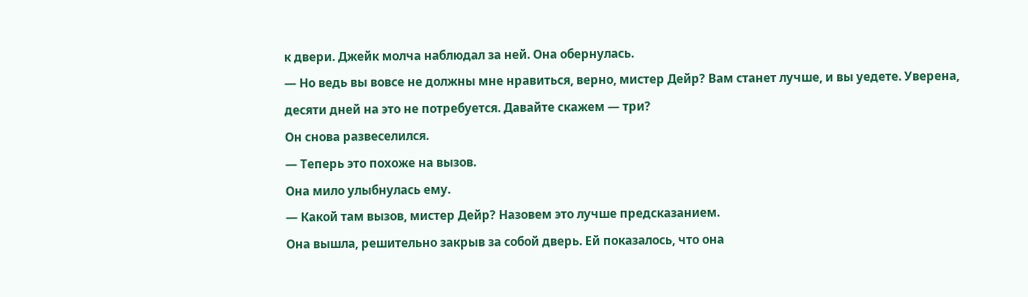к двери. Джейк молча наблюдал за ней. Она обернулась.
— Но ведь вы вовсе не должны мне нравиться, верно, мистер Дейр? Вам станет лучше, и вы уедете. Уверена, десяти дней на это не потребуется. Давайте скажем — три?
Он снова развеселился.
— Теперь это похоже на вызов.
Она мило улыбнулась ему.
— Какой там вызов, мистер Дейр? Назовем это лучше предсказанием.
Она вышла, решительно закрыв за собой дверь. Ей показалось, что она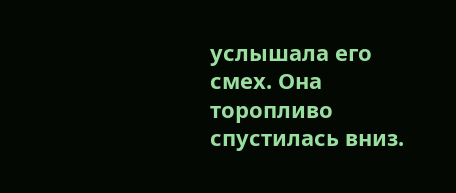услышала его смех. Она торопливо спустилась вниз.